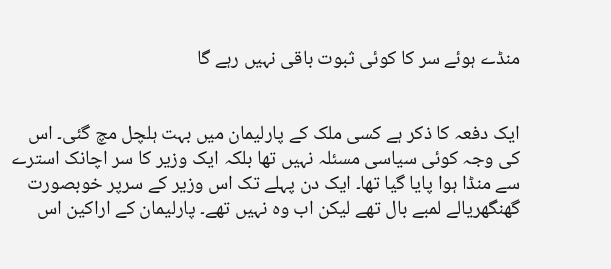منڈے ہوئے سر کا کوئی ثبوت باقی نہیں رہے گا


ایک دفعہ کا ذکر ہے کسی ملک کے پارلیمان میں بہت ہلچل مچ گئی۔ اس کی وجہ کوئی سیاسی مسئلہ نہیں تھا بلکہ ایک وزیر کا سر اچانک استرے سے منڈا ہوا پایا گیا تھا۔ ایک دن پہلے تک اس وزیر کے سرپر خوبصورت گھنگھریالے لمبے بال تھے لیکن اب وہ نہیں تھے۔ پارلیمان کے اراکین اس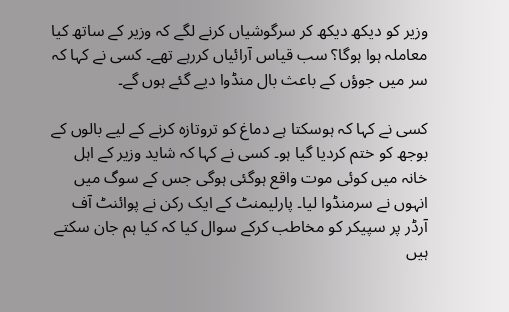وزیر کو دیکھ دیکھ کر سرگوشیاں کرنے لگے کہ وزیر کے ساتھ کیا معاملہ ہوا ہوگا؟ سب قیاس آرائیاں کررہے تھے۔ کسی نے کہا کہ سر میں جوؤں کے باعث بال منڈوا دیے گئے ہوں گے۔

کسی نے کہا کہ ہوسکتا ہے دماغ کو تروتازہ کرنے کے لیے بالوں کے بوجھ کو ختم کردیا گیا ہو۔ کسی نے کہا کہ شاید وزیر کے اہل خانہ میں کوئی موت واقع ہوگئی ہوگی جس کے سوگ میں انہوں نے سرمنڈوا لیا۔ پارلیمنٹ کے ایک رکن نے پوائنٹ آف آرڈر پر سپیکر کو مخاطب کرکے سوال کیا کہ کیا ہم جان سکتے ہیں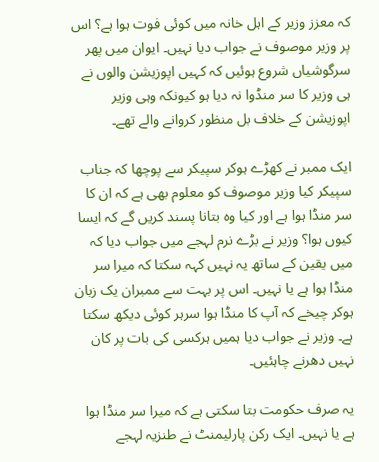کہ معزز وزیر کے اہل خانہ میں کوئی فوت ہوا ہے؟ اس پر وزیر موصوف نے جواب دیا نہیں۔ ایوان میں پھر سرگوشیاں شروع ہوئیں کہ کہیں اپوزیشن والوں نے ہی وزیر کا سر منڈوا نہ دیا ہو کیونکہ وہی وزیر اپوزیشن کے خلاف بل منظور کروانے والے تھے۔

ایک ممبر نے کھڑے ہوکر سپیکر سے پوچھا کہ جناب سپیکر کیا وزیر موصوف کو معلوم بھی ہے کہ ان کا سر منڈا ہوا ہے اور کیا وہ بتانا پسند کریں گے کہ ایسا کیوں ہوا؟ وزیر نے بڑے نرم لہجے میں جواب دیا کہ میں یقین کے ساتھ یہ نہیں کہہ سکتا کہ میرا سر منڈا ہوا ہے یا نہیں۔ اس پر بہت سے ممبران یک زبان ہوکر چیخے کہ آپ کا منڈا ہوا سرہر کوئی دیکھ سکتا ہے۔ وزیر نے جواب دیا ہمیں ہرکسی کی بات پر کان نہیں دھرنے چاہئیں۔

یہ صرف حکومت بتا سکتی ہے کہ میرا سر منڈا ہوا ہے یا نہیں۔ ایک رکن پارلیمنٹ نے طنزیہ لہجے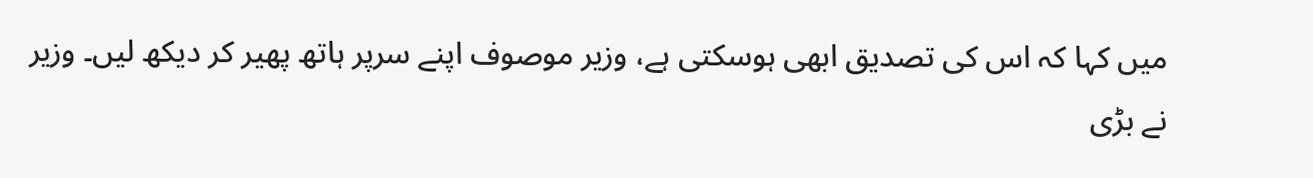میں کہا کہ اس کی تصدیق ابھی ہوسکتی ہے، وزیر موصوف اپنے سرپر ہاتھ پھیر کر دیکھ لیں۔ وزیر نے بڑی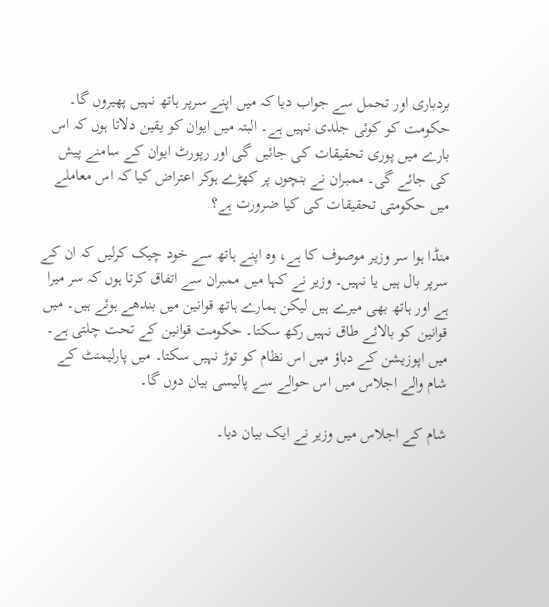بردباری اور تحمل سے جواب دیا کہ میں اپنے سرپر ہاتھ نہیں پھیروں گا۔ حکومت کو کوئی جلدی نہیں ہے۔ البتہ میں ایوان کو یقین دلاتا ہوں کہ اس بارے میں پوری تحقیقات کی جائیں گی اور رپورٹ ایوان کے سامنے پیش کی جائے گی۔ ممبران نے بنچوں پر کھڑے ہوکر اعتراض کیا کہ اس معاملے میں حکومتی تحقیقات کی کیا ضرورت ہے؟

منڈا ہوا سر وزیر موصوف کا ہے، وہ اپنے ہاتھ سے خود چیک کرلیں کہ ان کے سرپر بال ہیں یا نہیں۔ وزیر نے کہا میں ممبران سے اتفاق کرتا ہوں کہ سر میرا ہے اور ہاتھ بھی میرے ہیں لیکن ہمارے ہاتھ قوانین میں بندھے ہوئے ہیں۔ میں قوانین کو بالائے طاق نہیں رکھ سکتا۔ حکومت قوانین کے تحت چلتی ہے۔ میں اپوزیشن کے دباؤ میں اس نظام کو توڑ نہیں سکتا۔ میں پارلیمنٹ کے شام والے اجلاس میں اس حوالے سے پالیسی بیان دوں گا۔

شام کے اجلاس میں وزیر نے ایک بیان دیا۔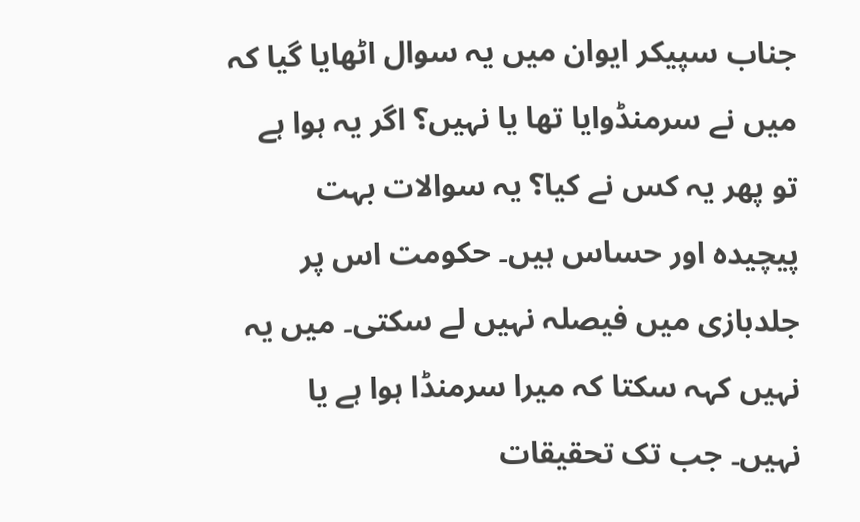جناب سپیکر ایوان میں یہ سوال اٹھایا گیا کہ میں نے سرمنڈوایا تھا یا نہیں؟ اگر یہ ہوا ہے تو پھر یہ کس نے کیا؟ یہ سوالات بہت پیچیدہ اور حساس ہیں۔ حکومت اس پر جلدبازی میں فیصلہ نہیں لے سکتی۔ میں یہ نہیں کہہ سکتا کہ میرا سرمنڈا ہوا ہے یا نہیں۔ جب تک تحقیقات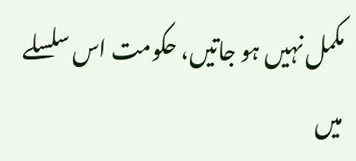مکمل نہیں ہو جاتیں، حکومت اس سلسلے میں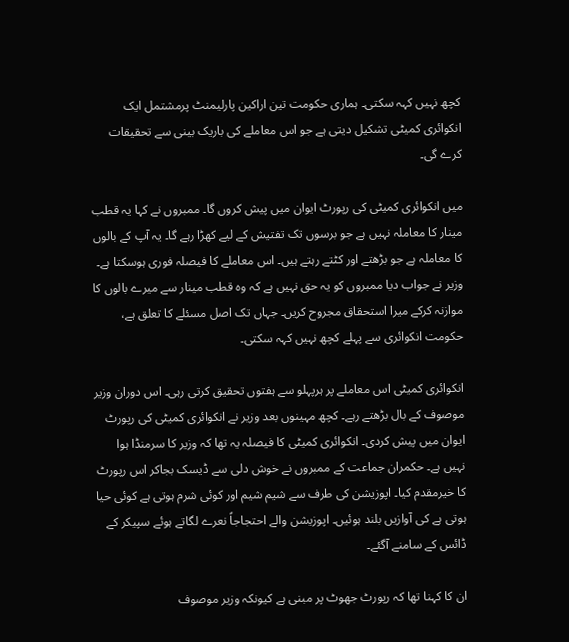کچھ نہیں کہہ سکتی۔ ہماری حکومت تین اراکین پارلیمنٹ پرمشتمل ایک انکوائری کمیٹی تشکیل دیتی ہے جو اس معاملے کی باریک بینی سے تحقیقات کرے گی۔

میں انکوائری کمیٹی کی رپورٹ ایوان میں پیش کروں گا۔ ممبروں نے کہا یہ قطب مینار کا معاملہ نہیں ہے جو برسوں تک تفتیش کے لیے کھڑا رہے گا۔ یہ آپ کے بالوں کا معاملہ ہے جو بڑھتے اور کٹتے رہتے ہیں۔ اس معاملے کا فیصلہ فوری ہوسکتا ہے۔ وزیر نے جواب دیا ممبروں کو یہ حق نہیں ہے کہ وہ قطب مینار سے میرے بالوں کا موازنہ کرکے میرا استحقاق مجروح کریں۔ جہاں تک اصل مسئلے کا تعلق ہے، حکومت انکوائری سے پہلے کچھ نہیں کہہ سکتی۔

انکوائری کمیٹی اس معاملے پر ہرپہلو سے ہفتوں تحقیق کرتی رہی۔ اس دوران وزیر موصوف کے بال بڑھتے رہے۔ کچھ مہینوں بعد وزیر نے انکوائری کمیٹی کی رپورٹ ایوان میں پیش کردی۔ انکوائری کمیٹی کا فیصلہ یہ تھا کہ وزیر کا سرمنڈا ہوا نہیں ہے۔ حکمران جماعت کے ممبروں نے خوش دلی سے ڈیسک بجاکر اس رپورٹ کا خیرمقدم کیا۔ اپوزیشن کی طرف سے شیم شیم اور کوئی شرم ہوتی ہے کوئی حیا ہوتی ہے کی آوازیں بلند ہوئیں۔ اپوزیشن والے احتجاجاً نعرے لگاتے ہوئے سپیکر کے ڈائس کے سامنے آگئے۔

ان کا کہنا تھا کہ رپورٹ جھوٹ پر مبنی ہے کیونکہ وزیر موصوف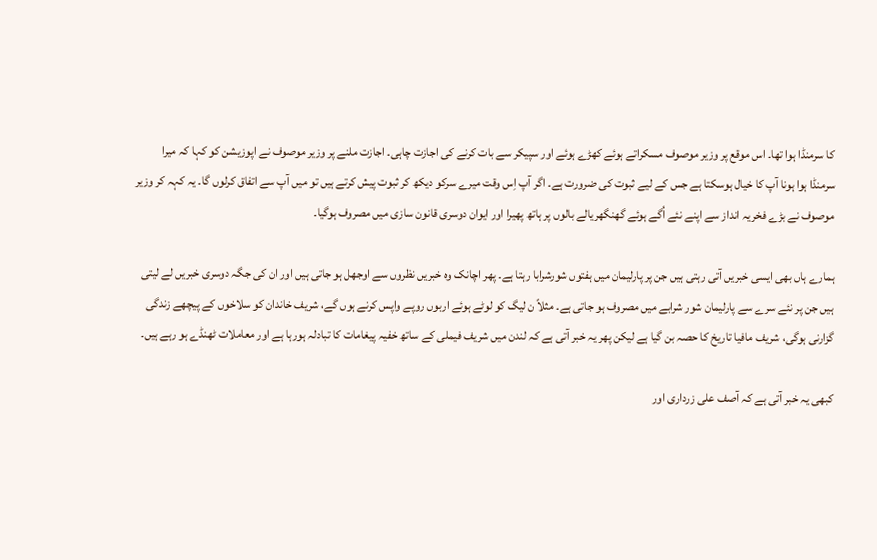کا سرمنڈا ہوا تھا۔ اس موقع پر وزیر موصوف مسکراتے ہوئے کھڑے ہوئے اور سپیکر سے بات کرنے کی اجازت چاہی۔ اجازت ملنے پر وزیر موصوف نے اپوزیشن کو کہا کہ میرا سرمنڈا ہوا ہونا آپ کا خیال ہوسکتا ہے جس کے لیے ثبوت کی ضرورت ہے۔ اگر آپ اِس وقت میرے سرکو دیکھ کر ثبوت پیش کرتے ہیں تو میں آپ سے اتفاق کرلوں گا۔ یہ کہہ کر وزیر موصوف نے بڑے فخریہ انداز سے اپنے نئے اُگے ہوئے گھنگھریالے بالوں پر ہاتھ پھیرا اور ایوان دوسری قانون سازی میں مصروف ہوگیا۔

ہمارے ہاں بھی ایسی خبریں آتی رہتی ہیں جن پر پارلیمان میں ہفتوں شورشرابا رہتا ہے۔ پھر اچانک وہ خبریں نظروں سے اوجھل ہو جاتی ہیں اور ان کی جگہ دوسری خبریں لے لیتی ہیں جن پر نئے سرے سے پارلیمان شور شرابے میں مصروف ہو جاتی ہے۔ مثلاً ن لیگ کو لوٹے ہوئے اربوں روپے واپس کرنے ہوں گے، شریف خاندان کو سلاخوں کے پیچھے زندگی گزارنی ہوگی، شریف مافیا تاریخ کا حصہ بن گیا ہے لیکن پھر یہ خبر آتی ہے کہ لندن میں شریف فیملی کے ساتھ خفیہ پیغامات کا تبادلہ ہورہا ہے اور معاملات ٹھنڈے ہو رہے ہیں۔

کبھی یہ خبر آتی ہے کہ آصف علی زرداری اور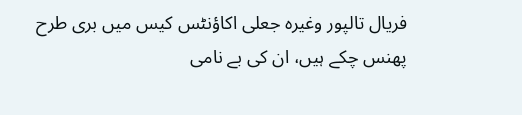فریال تالپور وغیرہ جعلی اکاؤنٹس کیس میں بری طرح پھنس چکے ہیں، ان کی بے نامی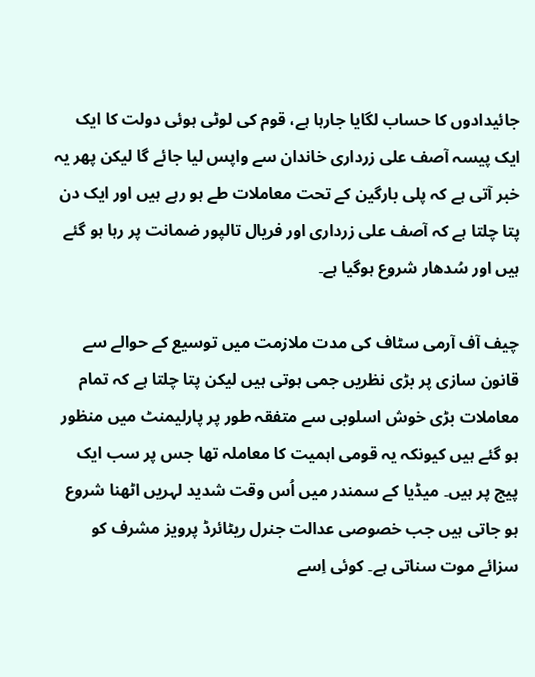جائیدادوں کا حساب لگایا جارہا ہے، قوم کی لوٹی ہوئی دولت کا ایک ایک پیسہ آصف علی زرداری خاندان سے واپس لیا جائے گا لیکن پھر یہ خبر آتی ہے کہ پلی بارگین کے تحت معاملات طے ہو رہے ہیں اور ایک دن پتا چلتا ہے کہ آصف علی زرداری اور فریال تالپور ضمانت پر رہا ہو گئے ہیں اور سُدھار شروع ہوگیا ہے۔

چیف آف آرمی سٹاف کی مدت ملازمت میں توسیع کے حوالے سے قانون سازی پر بڑی نظریں جمی ہوتی ہیں لیکن پتا چلتا ہے کہ تمام معاملات بڑی خوش اسلوبی سے متفقہ طور پر پارلیمنٹ میں منظور ہو گئے ہیں کیونکہ یہ قومی اہمیت کا معاملہ تھا جس پر سب ایک پیج پر ہیں۔ میڈیا کے سمندر میں اُس وقت شدید لہریں اٹھنا شروع ہو جاتی ہیں جب خصوصی عدالت جنرل ریٹائرڈ پرویز مشرف کو سزائے موت سناتی ہے۔ کوئی اِسے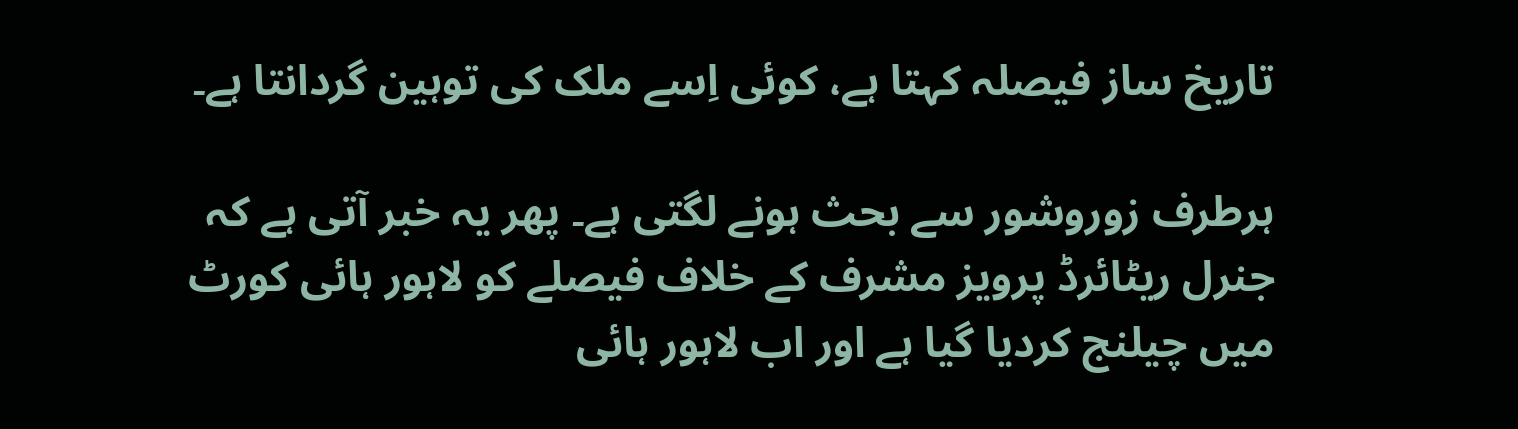تاریخ ساز فیصلہ کہتا ہے، کوئی اِسے ملک کی توہین گردانتا ہے۔

ہرطرف زوروشور سے بحث ہونے لگتی ہے۔ پھر یہ خبر آتی ہے کہ جنرل ریٹائرڈ پرویز مشرف کے خلاف فیصلے کو لاہور ہائی کورٹ میں چیلنج کردیا گیا ہے اور اب لاہور ہائی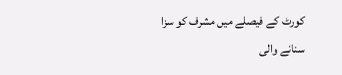کورٹ کے فیصلے میں مشرف کو سزا سنانے والی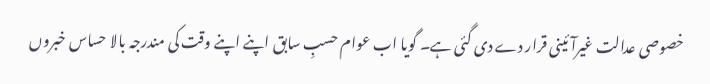خصوصی عدالت غیرآئینی قرار دے دی گئی ہے۔ گویا اب عوام حسبِ سابق اپنے اپنے وقت کی مندرجہ بالا حساس خبروں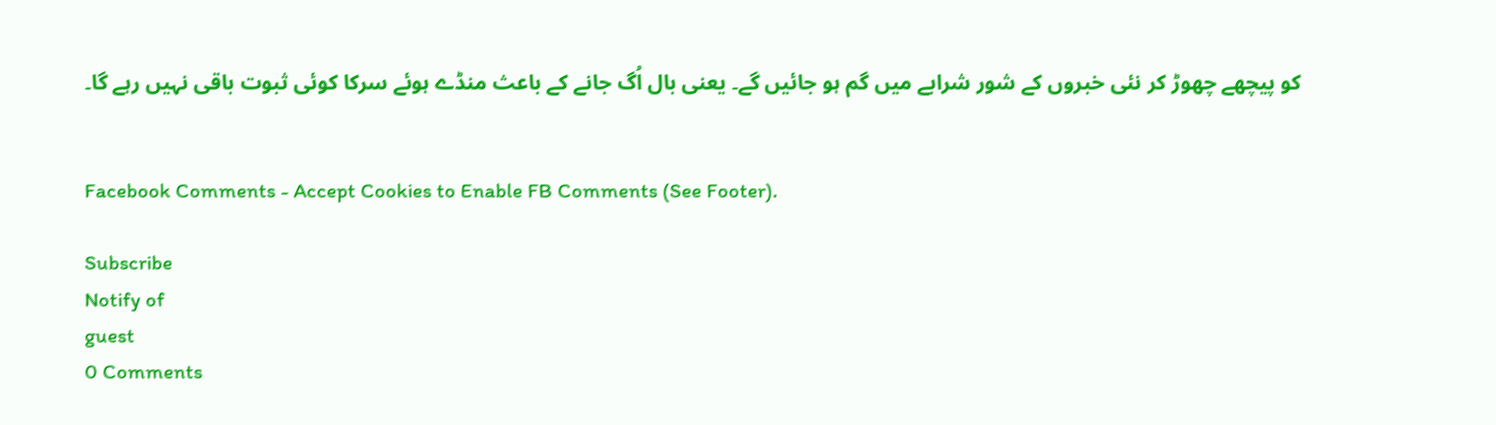کو پیچھے چھوڑ کر نئی خبروں کے شور شرابے میں گم ہو جائیں گے۔ یعنی بال اُگ جانے کے باعث منڈے ہوئے سرکا کوئی ثبوت باقی نہیں رہے گا۔


Facebook Comments - Accept Cookies to Enable FB Comments (See Footer).

Subscribe
Notify of
guest
0 Comments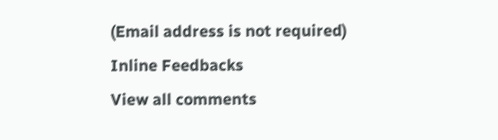(Email address is not required)
Inline Feedbacks
View all comments